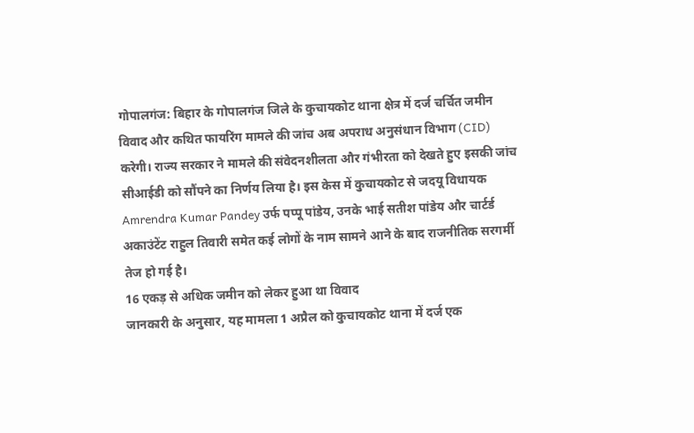गोपालगंज: बिहार के गोपालगंज जिले के कुचायकोट थाना क्षेत्र में दर्ज चर्चित जमीन विवाद और कथित फायरिंग मामले की जांच अब अपराध अनुसंधान विभाग (CID) करेगी। राज्य सरकार ने मामले की संवेदनशीलता और गंभीरता को देखते हुए इसकी जांच सीआईडी को सौंपने का निर्णय लिया है। इस केस में कुचायकोट से जदयू विधायक Amrendra Kumar Pandey उर्फ पप्पू पांडेय, उनके भाई सतीश पांडेय और चार्टर्ड अकाउंटेंट राहुल तिवारी समेत कई लोगों के नाम सामने आने के बाद राजनीतिक सरगर्मी तेज हो गई है।
16 एकड़ से अधिक जमीन को लेकर हुआ था विवाद
जानकारी के अनुसार, यह मामला 1 अप्रैल को कुचायकोट थाना में दर्ज एक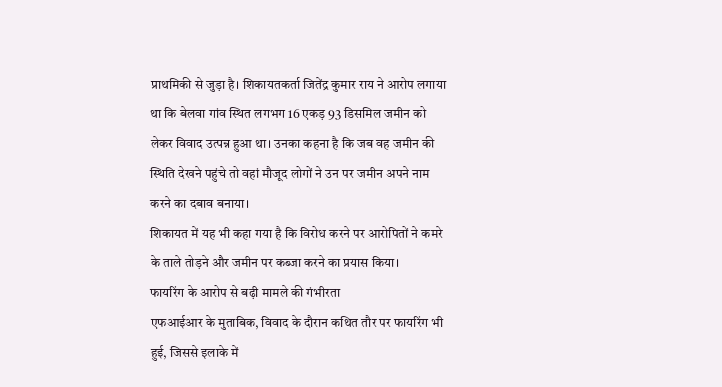प्राथमिकी से जुड़ा है। शिकायतकर्ता जितेंद्र कुमार राय ने आरोप लगाया था कि बेलवा गांव स्थित लगभग 16 एकड़ 93 डिसमिल जमीन को लेकर विवाद उत्पन्न हुआ था। उनका कहना है कि जब वह जमीन की स्थिति देखने पहुंचे तो वहां मौजूद लोगों ने उन पर जमीन अपने नाम करने का दबाव बनाया।
शिकायत में यह भी कहा गया है कि विरोध करने पर आरोपितों ने कमरे के ताले तोड़ने और जमीन पर कब्जा करने का प्रयास किया।
फायरिंग के आरोप से बढ़ी मामले की गंभीरता
एफआईआर के मुताबिक, विवाद के दौरान कथित तौर पर फायरिंग भी हुई, जिससे इलाके में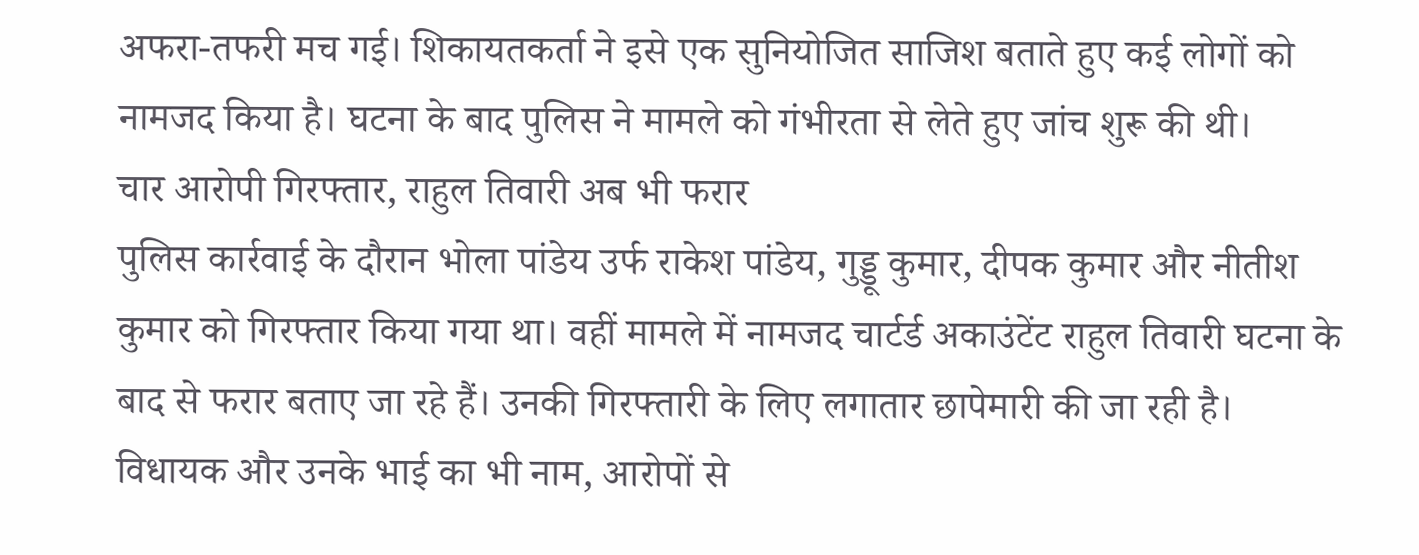अफरा-तफरी मच गई। शिकायतकर्ता ने इसे एक सुनियोजित साजिश बताते हुए कई लोगों को नामजद किया है। घटना के बाद पुलिस ने मामले को गंभीरता से लेते हुए जांच शुरू की थी।
चार आरोपी गिरफ्तार, राहुल तिवारी अब भी फरार
पुलिस कार्रवाई के दौरान भोला पांडेय उर्फ राकेश पांडेय, गुड्डू कुमार, दीपक कुमार और नीतीश कुमार को गिरफ्तार किया गया था। वहीं मामले में नामजद चार्टर्ड अकाउंटेंट राहुल तिवारी घटना के बाद से फरार बताए जा रहे हैं। उनकी गिरफ्तारी के लिए लगातार छापेमारी की जा रही है।
विधायक और उनके भाई का भी नाम, आरोपों से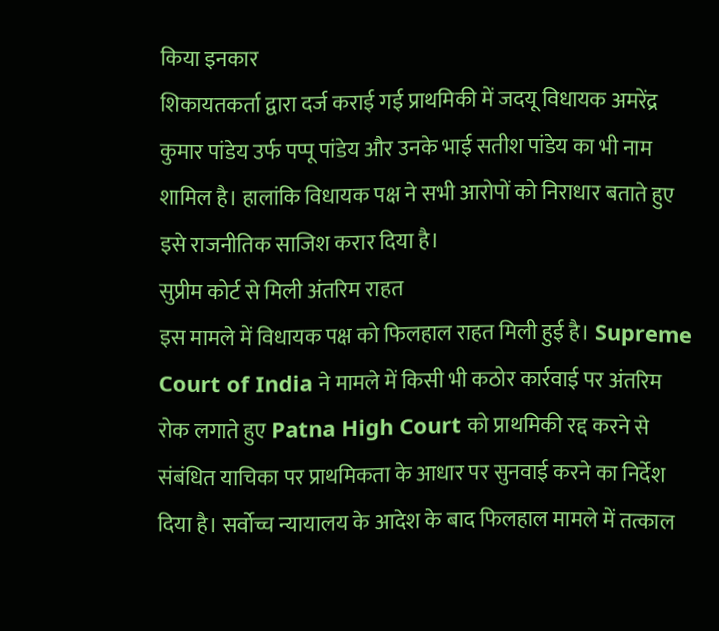किया इनकार
शिकायतकर्ता द्वारा दर्ज कराई गई प्राथमिकी में जदयू विधायक अमरेंद्र कुमार पांडेय उर्फ पप्पू पांडेय और उनके भाई सतीश पांडेय का भी नाम शामिल है। हालांकि विधायक पक्ष ने सभी आरोपों को निराधार बताते हुए इसे राजनीतिक साजिश करार दिया है।
सुप्रीम कोर्ट से मिली अंतरिम राहत
इस मामले में विधायक पक्ष को फिलहाल राहत मिली हुई है। Supreme Court of India ने मामले में किसी भी कठोर कार्रवाई पर अंतरिम रोक लगाते हुए Patna High Court को प्राथमिकी रद्द करने से संबंधित याचिका पर प्राथमिकता के आधार पर सुनवाई करने का निर्देश दिया है। सर्वोच्च न्यायालय के आदेश के बाद फिलहाल मामले में तत्काल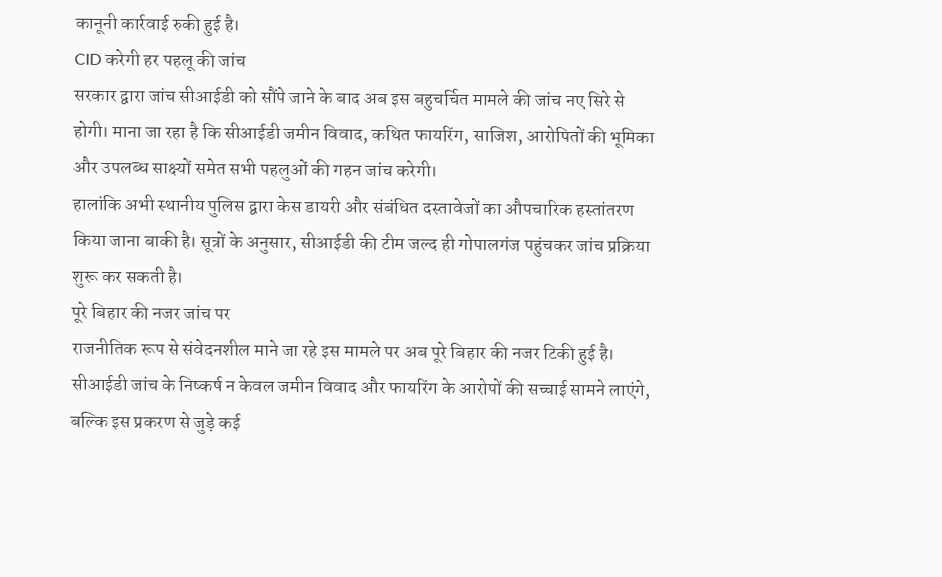कानूनी कार्रवाई रुकी हुई है।
CID करेगी हर पहलू की जांच
सरकार द्वारा जांच सीआईडी को सौंपे जाने के बाद अब इस बहुचर्चित मामले की जांच नए सिरे से होगी। माना जा रहा है कि सीआईडी जमीन विवाद, कथित फायरिंग, साजिश, आरोपितों की भूमिका और उपलब्ध साक्ष्यों समेत सभी पहलुओं की गहन जांच करेगी।
हालांकि अभी स्थानीय पुलिस द्वारा केस डायरी और संबंधित दस्तावेजों का औपचारिक हस्तांतरण किया जाना बाकी है। सूत्रों के अनुसार, सीआईडी की टीम जल्द ही गोपालगंज पहुंचकर जांच प्रक्रिया शुरू कर सकती है।
पूरे बिहार की नजर जांच पर
राजनीतिक रूप से संवेदनशील माने जा रहे इस मामले पर अब पूरे बिहार की नजर टिकी हुई है। सीआईडी जांच के निष्कर्ष न केवल जमीन विवाद और फायरिंग के आरोपों की सच्चाई सामने लाएंगे, बल्कि इस प्रकरण से जुड़े कई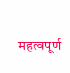महत्वपूर्ण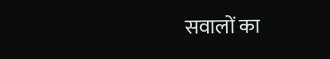सवालों का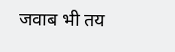जवाब भी तय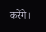करेंगे।